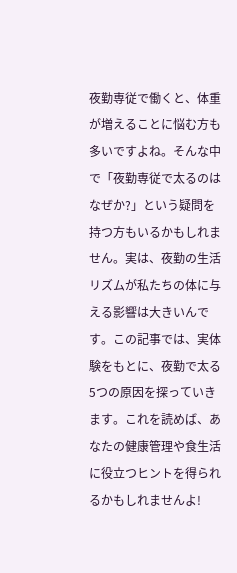夜勤専従で働くと、体重が増えることに悩む方も多いですよね。そんな中で「夜勤専従で太るのはなぜか?」という疑問を持つ方もいるかもしれません。実は、夜勤の生活リズムが私たちの体に与える影響は大きいんです。この記事では、実体験をもとに、夜勤で太る5つの原因を探っていきます。これを読めば、あなたの健康管理や食生活に役立つヒントを得られるかもしれませんよ!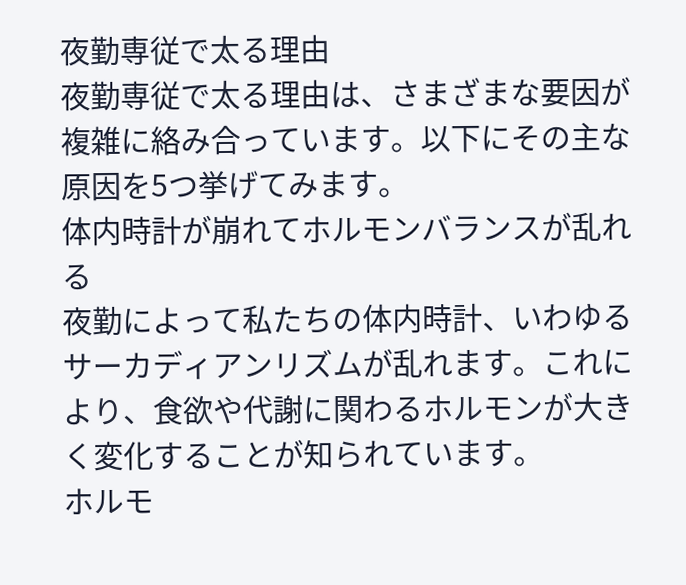夜勤専従で太る理由
夜勤専従で太る理由は、さまざまな要因が複雑に絡み合っています。以下にその主な原因を5つ挙げてみます。
体内時計が崩れてホルモンバランスが乱れる
夜勤によって私たちの体内時計、いわゆるサーカディアンリズムが乱れます。これにより、食欲や代謝に関わるホルモンが大きく変化することが知られています。
ホルモ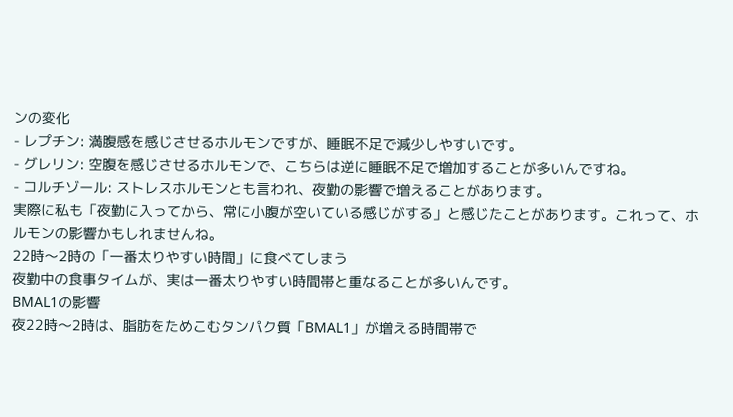ンの変化
- レプチン: 満腹感を感じさせるホルモンですが、睡眠不足で減少しやすいです。
- グレリン: 空腹を感じさせるホルモンで、こちらは逆に睡眠不足で増加することが多いんですね。
- コルチゾール: ストレスホルモンとも言われ、夜勤の影響で増えることがあります。
実際に私も「夜勤に入ってから、常に小腹が空いている感じがする」と感じたことがあります。これって、ホルモンの影響かもしれませんね。
22時〜2時の「一番太りやすい時間」に食べてしまう
夜勤中の食事タイムが、実は一番太りやすい時間帯と重なることが多いんです。
BMAL1の影響
夜22時〜2時は、脂肪をためこむタンパク質「BMAL1」が増える時間帯で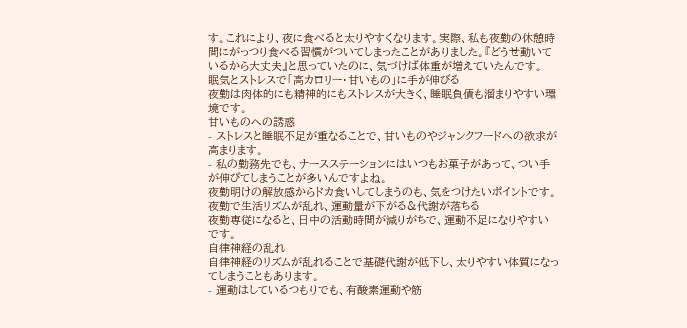す。これにより、夜に食べると太りやすくなります。実際、私も夜勤の休憩時間にがっつり食べる習慣がついてしまったことがありました。『どうせ動いているから大丈夫』と思っていたのに、気づけば体重が増えていたんです。
眠気とストレスで「高カロリー・甘いもの」に手が伸びる
夜勤は肉体的にも精神的にもストレスが大きく、睡眠負債も溜まりやすい環境です。
甘いものへの誘惑
- ストレスと睡眠不足が重なることで、甘いものやジャンクフードへの欲求が高まります。
- 私の勤務先でも、ナースステーションにはいつもお菓子があって、つい手が伸びてしまうことが多いんですよね。
夜勤明けの解放感からドカ食いしてしまうのも、気をつけたいポイントです。
夜勤で生活リズムが乱れ、運動量が下がる&代謝が落ちる
夜勤専従になると、日中の活動時間が減りがちで、運動不足になりやすいです。
自律神経の乱れ
自律神経のリズムが乱れることで基礎代謝が低下し、太りやすい体質になってしまうこともあります。
- 運動はしているつもりでも、有酸素運動や筋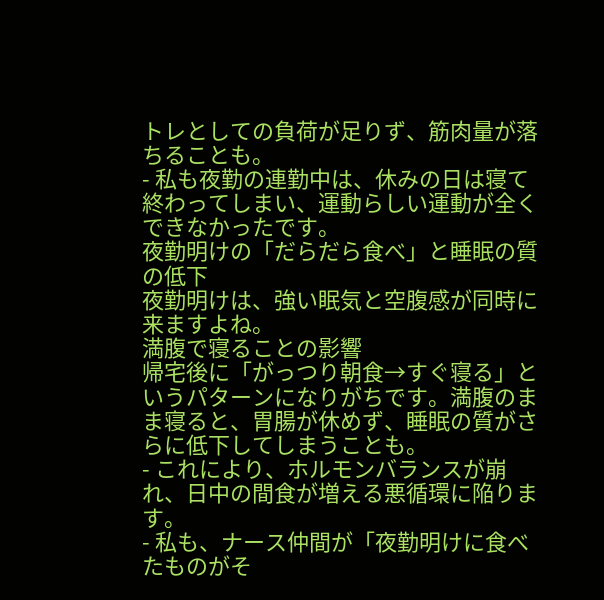トレとしての負荷が足りず、筋肉量が落ちることも。
- 私も夜勤の連勤中は、休みの日は寝て終わってしまい、運動らしい運動が全くできなかったです。
夜勤明けの「だらだら食べ」と睡眠の質の低下
夜勤明けは、強い眠気と空腹感が同時に来ますよね。
満腹で寝ることの影響
帰宅後に「がっつり朝食→すぐ寝る」というパターンになりがちです。満腹のまま寝ると、胃腸が休めず、睡眠の質がさらに低下してしまうことも。
- これにより、ホルモンバランスが崩れ、日中の間食が増える悪循環に陥ります。
- 私も、ナース仲間が「夜勤明けに食べたものがそ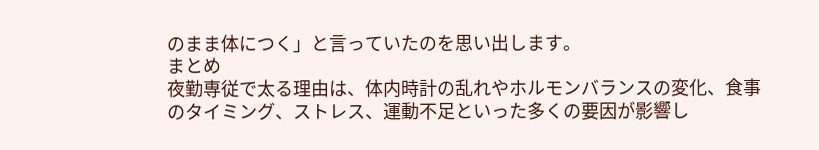のまま体につく」と言っていたのを思い出します。
まとめ
夜勤専従で太る理由は、体内時計の乱れやホルモンバランスの変化、食事のタイミング、ストレス、運動不足といった多くの要因が影響し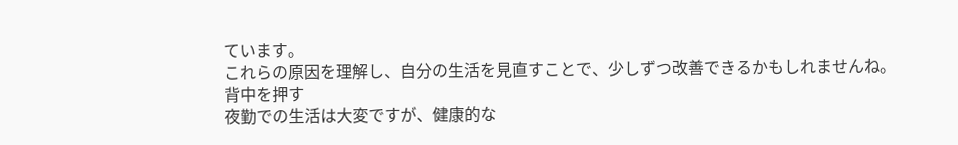ています。
これらの原因を理解し、自分の生活を見直すことで、少しずつ改善できるかもしれませんね。
背中を押す
夜勤での生活は大変ですが、健康的な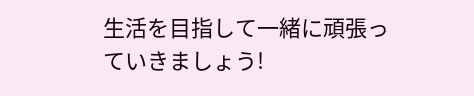生活を目指して一緒に頑張っていきましょう!